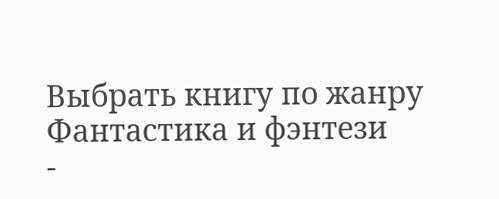Выбрать книгу по жанру
Фантастика и фэнтези
-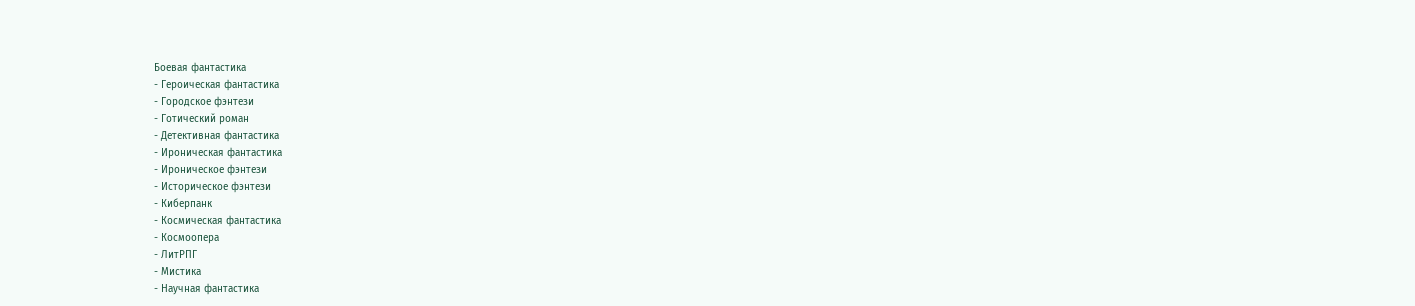Боевая фантастика
- Героическая фантастика
- Городское фэнтези
- Готический роман
- Детективная фантастика
- Ироническая фантастика
- Ироническое фэнтези
- Историческое фэнтези
- Киберпанк
- Космическая фантастика
- Космоопера
- ЛитРПГ
- Мистика
- Научная фантастика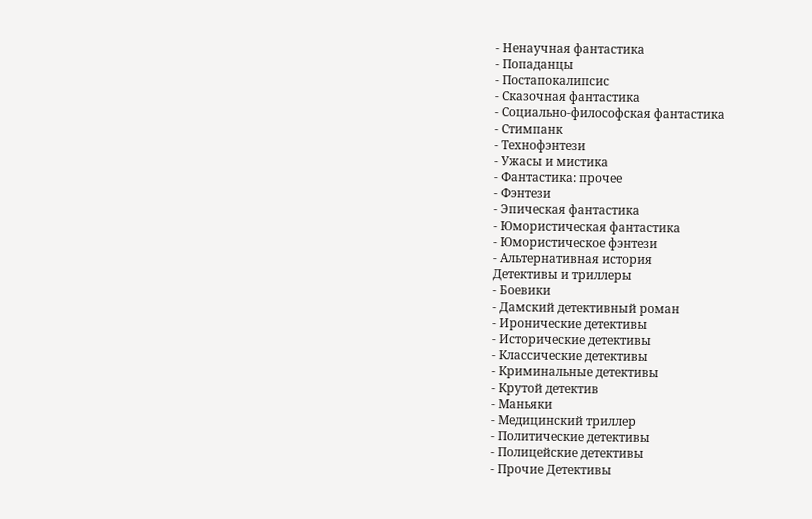- Ненаучная фантастика
- Попаданцы
- Постапокалипсис
- Сказочная фантастика
- Социально-философская фантастика
- Стимпанк
- Технофэнтези
- Ужасы и мистика
- Фантастика: прочее
- Фэнтези
- Эпическая фантастика
- Юмористическая фантастика
- Юмористическое фэнтези
- Альтернативная история
Детективы и триллеры
- Боевики
- Дамский детективный роман
- Иронические детективы
- Исторические детективы
- Классические детективы
- Криминальные детективы
- Крутой детектив
- Маньяки
- Медицинский триллер
- Политические детективы
- Полицейские детективы
- Прочие Детективы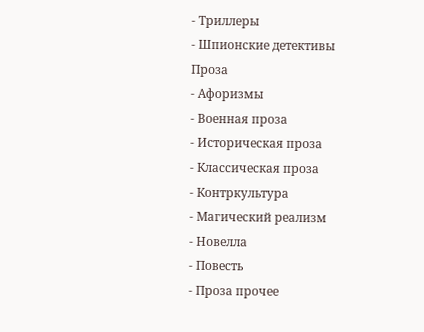- Триллеры
- Шпионские детективы
Проза
- Афоризмы
- Военная проза
- Историческая проза
- Классическая проза
- Контркультура
- Магический реализм
- Новелла
- Повесть
- Проза прочее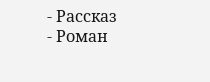- Рассказ
- Роман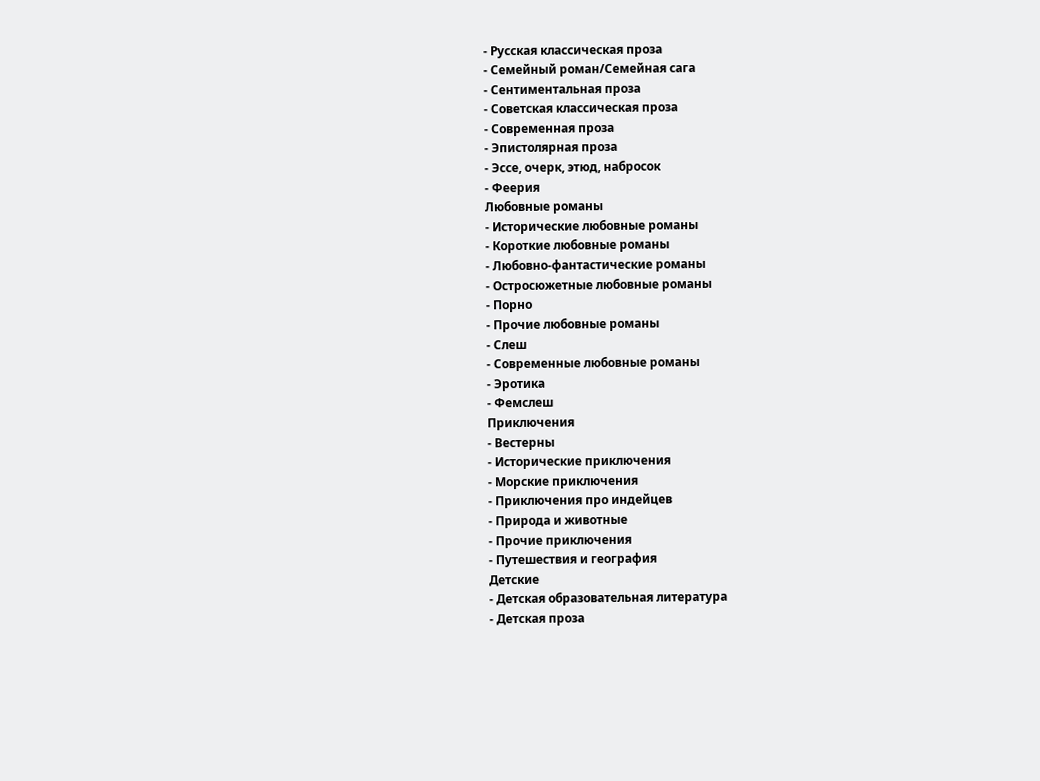- Русская классическая проза
- Семейный роман/Семейная сага
- Сентиментальная проза
- Советская классическая проза
- Современная проза
- Эпистолярная проза
- Эссе, очерк, этюд, набросок
- Феерия
Любовные романы
- Исторические любовные романы
- Короткие любовные романы
- Любовно-фантастические романы
- Остросюжетные любовные романы
- Порно
- Прочие любовные романы
- Слеш
- Современные любовные романы
- Эротика
- Фемслеш
Приключения
- Вестерны
- Исторические приключения
- Морские приключения
- Приключения про индейцев
- Природа и животные
- Прочие приключения
- Путешествия и география
Детские
- Детская образовательная литература
- Детская проза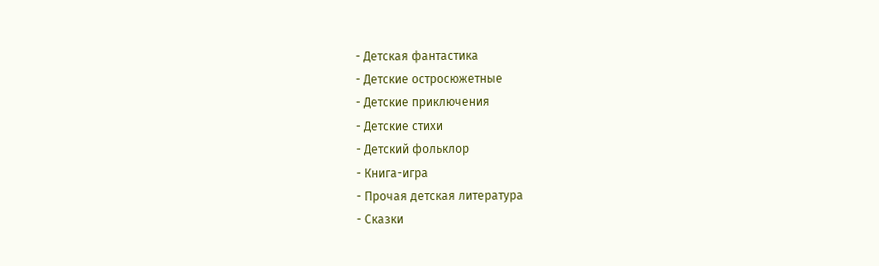- Детская фантастика
- Детские остросюжетные
- Детские приключения
- Детские стихи
- Детский фольклор
- Книга-игра
- Прочая детская литература
- Сказки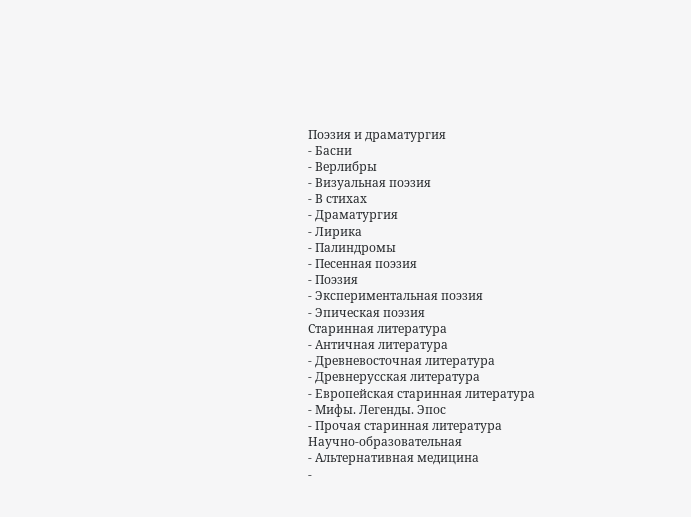Поэзия и драматургия
- Басни
- Верлибры
- Визуальная поэзия
- В стихах
- Драматургия
- Лирика
- Палиндромы
- Песенная поэзия
- Поэзия
- Экспериментальная поэзия
- Эпическая поэзия
Старинная литература
- Античная литература
- Древневосточная литература
- Древнерусская литература
- Европейская старинная литература
- Мифы. Легенды. Эпос
- Прочая старинная литература
Научно-образовательная
- Альтернативная медицина
-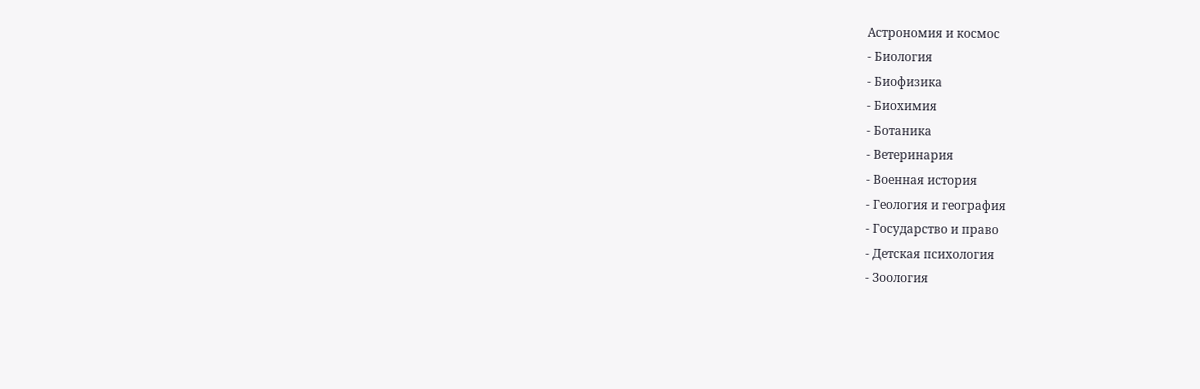Астрономия и космос
- Биология
- Биофизика
- Биохимия
- Ботаника
- Ветеринария
- Военная история
- Геология и география
- Государство и право
- Детская психология
- Зоология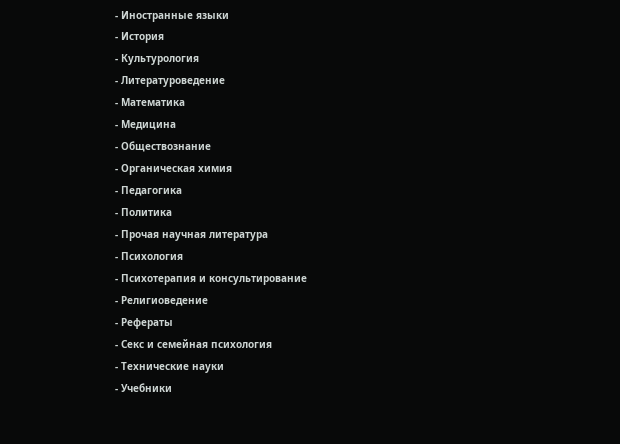- Иностранные языки
- История
- Культурология
- Литературоведение
- Математика
- Медицина
- Обществознание
- Органическая химия
- Педагогика
- Политика
- Прочая научная литература
- Психология
- Психотерапия и консультирование
- Религиоведение
- Рефераты
- Секс и семейная психология
- Технические науки
- Учебники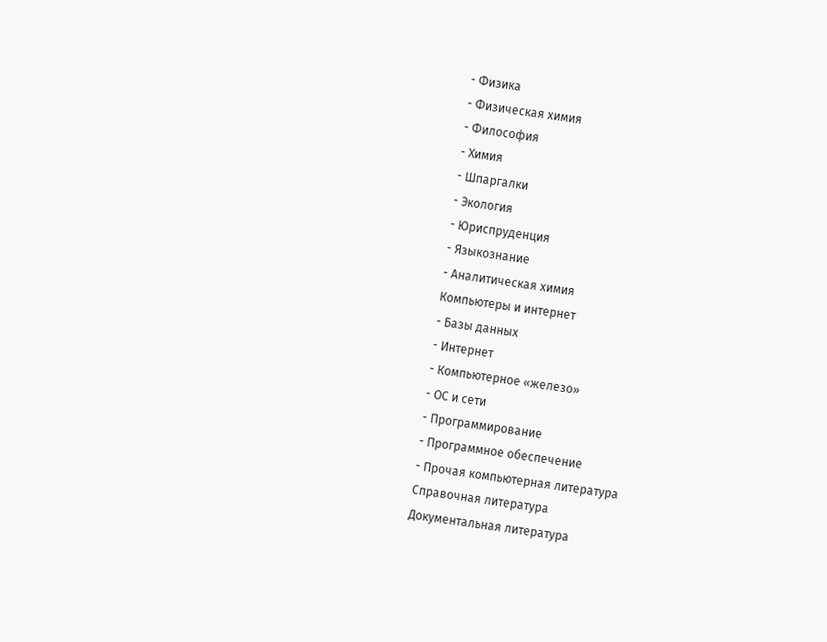- Физика
- Физическая химия
- Философия
- Химия
- Шпаргалки
- Экология
- Юриспруденция
- Языкознание
- Аналитическая химия
Компьютеры и интернет
- Базы данных
- Интернет
- Компьютерное «железо»
- ОС и сети
- Программирование
- Программное обеспечение
- Прочая компьютерная литература
Справочная литература
Документальная литература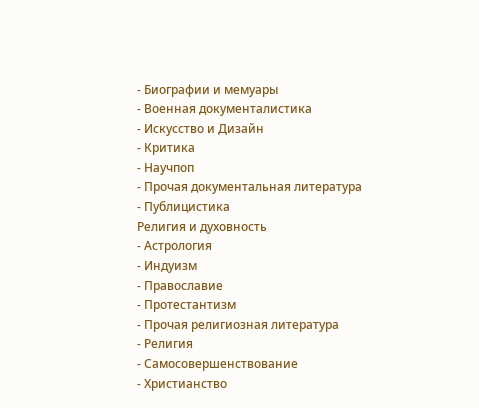- Биографии и мемуары
- Военная документалистика
- Искусство и Дизайн
- Критика
- Научпоп
- Прочая документальная литература
- Публицистика
Религия и духовность
- Астрология
- Индуизм
- Православие
- Протестантизм
- Прочая религиозная литература
- Религия
- Самосовершенствование
- Христианство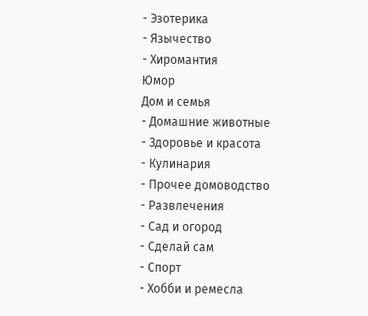- Эзотерика
- Язычество
- Хиромантия
Юмор
Дом и семья
- Домашние животные
- Здоровье и красота
- Кулинария
- Прочее домоводство
- Развлечения
- Сад и огород
- Сделай сам
- Спорт
- Хобби и ремесла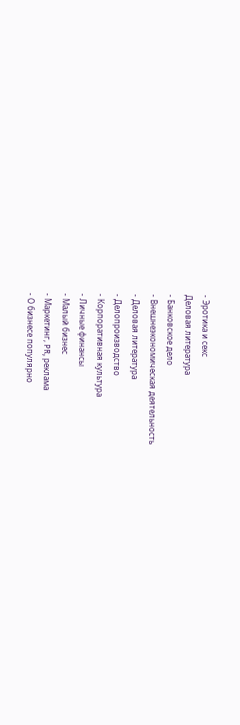- Эротика и секс
Деловая литература
- Банковское дело
- Внешнеэкономическая деятельность
- Деловая литература
- Делопроизводство
- Корпоративная культура
- Личные финансы
- Малый бизнес
- Маркетинг, PR, реклама
- О бизнесе популярно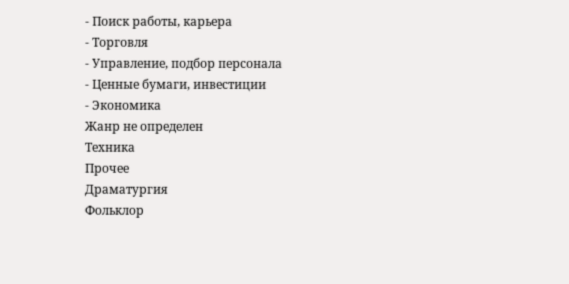- Поиск работы, карьера
- Торговля
- Управление, подбор персонала
- Ценные бумаги, инвестиции
- Экономика
Жанр не определен
Техника
Прочее
Драматургия
Фольклор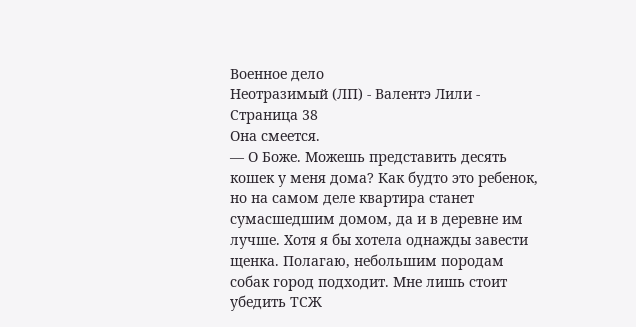Военное дело
Неотразимый (ЛП) - Валентэ Лили - Страница 38
Она смеется.
— О Боже. Можешь представить десять кошек у меня дома? Как будто это ребенок, но на самом деле квартира станет сумасшедшим домом, да и в деревне им лучше. Хотя я бы хотела однажды завести щенка. Полагаю, небольшим породам собак город подходит. Мне лишь стоит убедить ТСЖ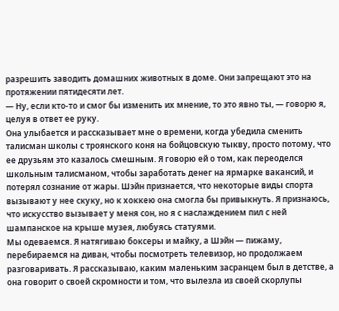разрешить заводить домашних животных в доме. Они запрещают это на протяжении пятидесяти лет.
— Ну, если кто-то и смог бы изменить их мнение, то это явно ты, — говорю я, целуя в ответ ее руку.
Она улыбается и рассказывает мне о времени, когда убедила сменить талисман школы с троянского коня на бойцовскую тыкву, просто потому, что ее друзьям это казалось смешным. Я говорю ей о том, как переоделся школьным талисманом, чтобы заработать денег на ярмарке вакансий, и потерял сознание от жары. Шэйн признается, что некоторые виды спорта вызывают у нее скуку, но к хоккею она смогла бы привыкнуть. Я признаюсь, что искусство вызывает у меня сон, но я с наслаждением пил с ней шампанское на крыше музея, любуясь статуями.
Мы одеваемся. Я натягиваю боксеры и майку, а Шэйн — пижаму, перебираемся на диван, чтобы посмотреть телевизор, но продолжаем разговаривать. Я рассказываю, каким маленьким засранцем был в детстве, а она говорит о своей скромности и том, что вылезла из своей скорлупы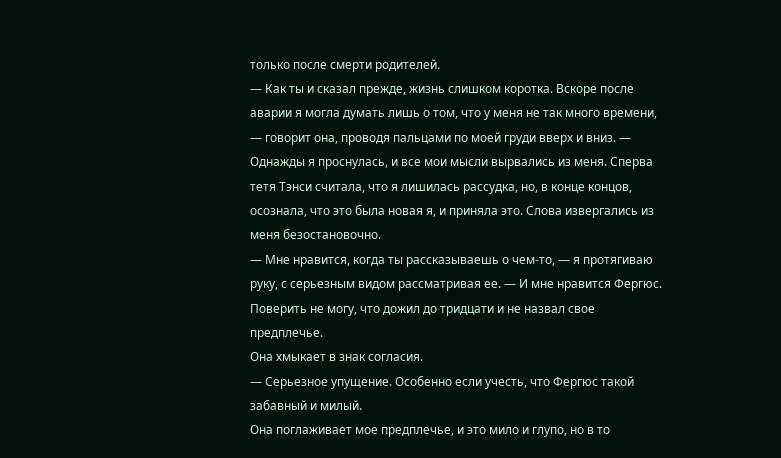только после смерти родителей.
— Как ты и сказал прежде, жизнь слишком коротка. Вскоре после аварии я могла думать лишь о том, что у меня не так много времени, — говорит она, проводя пальцами по моей груди вверх и вниз. — Однажды я проснулась, и все мои мысли вырвались из меня. Сперва тетя Тэнси считала, что я лишилась рассудка, но, в конце концов, осознала, что это была новая я, и приняла это. Слова извергались из меня безостановочно.
— Мне нравится, когда ты рассказываешь о чем-то, — я протягиваю руку, с серьезным видом рассматривая ее. — И мне нравится Фергюс. Поверить не могу, что дожил до тридцати и не назвал свое предплечье.
Она хмыкает в знак согласия.
— Серьезное упущение. Особенно если учесть, что Фергюс такой забавный и милый.
Она поглаживает мое предплечье, и это мило и глупо, но в то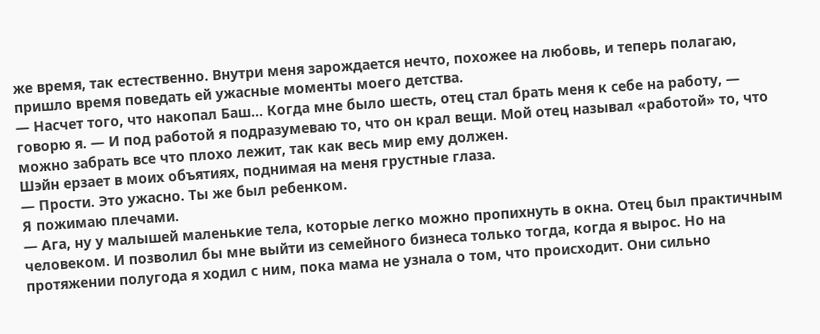же время, так естественно. Внутри меня зарождается нечто, похожее на любовь, и теперь полагаю, пришло время поведать ей ужасные моменты моего детства.
— Насчет того, что накопал Баш… Когда мне было шесть, отец стал брать меня к себе на работу, — говорю я. — И под работой я подразумеваю то, что он крал вещи. Мой отец называл «работой» то, что можно забрать все что плохо лежит, так как весь мир ему должен.
Шэйн ерзает в моих объятиях, поднимая на меня грустные глаза.
— Прости. Это ужасно. Ты же был ребенком.
Я пожимаю плечами.
— Ага, ну у малышей маленькие тела, которые легко можно пропихнуть в окна. Отец был практичным человеком. И позволил бы мне выйти из семейного бизнеса только тогда, когда я вырос. Но на протяжении полугода я ходил с ним, пока мама не узнала о том, что происходит. Они сильно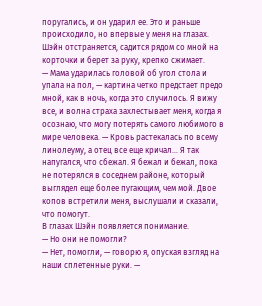поругались, и он ударил ее. Это и раньше происходило, но впервые у меня на глазах.
Шэйн отстраняется, садится рядом со мной на корточки и берет за руку, крепко сжимает.
— Мама ударилась головой об угол стола и упала на пол, — картина четко предстает предо мной, как в ночь, когда это случилось. Я вижу все, и волна страха захлестывает меня, когда я осознаю, что могу потерять самого любимого в мире человека. — Кровь растекалась по всему линолеуму, а отец все еще кричал… Я так напугался, что сбежал. Я бежал и бежал, пока не потерялся в соседнем районе, который выглядел еще более пугающим, чем мой. Двое копов встретили меня, выслушали и сказали, что помогут.
В глазах Шэйн появляется понимание.
— Но они не помогли?
— Нет, помогли, — говорю я, опуская взгляд на наши сплетенные руки. —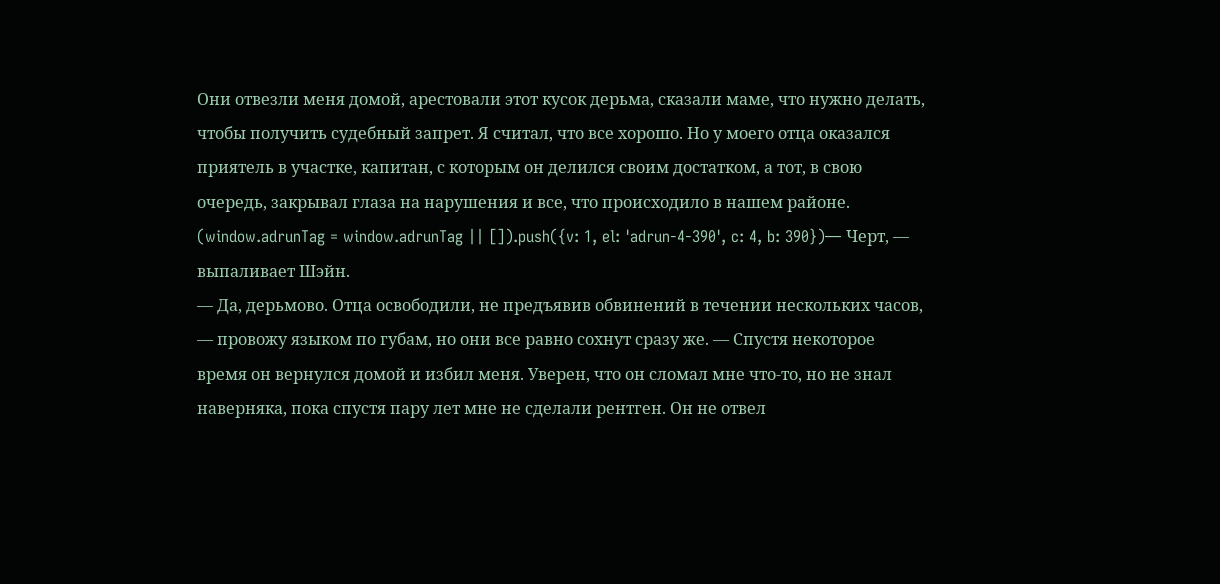Они отвезли меня домой, арестовали этот кусок дерьма, сказали маме, что нужно делать, чтобы получить судебный запрет. Я считал, что все хорошо. Но у моего отца оказался приятель в участке, капитан, с которым он делился своим достатком, а тот, в свою очередь, закрывал глаза на нарушения и все, что происходило в нашем районе.
(window.adrunTag = window.adrunTag || []).push({v: 1, el: 'adrun-4-390', c: 4, b: 390})— Черт, — выпаливает Шэйн.
— Да, дерьмово. Отца освободили, не предъявив обвинений в течении нескольких часов, — провожу языком по губам, но они все равно сохнут сразу же. — Спустя некоторое время он вернулся домой и избил меня. Уверен, что он сломал мне что-то, но не знал наверняка, пока спустя пару лет мне не сделали рентген. Он не отвел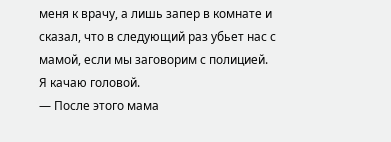меня к врачу, а лишь запер в комнате и сказал, что в следующий раз убьет нас с мамой, если мы заговорим с полицией.
Я качаю головой.
— После этого мама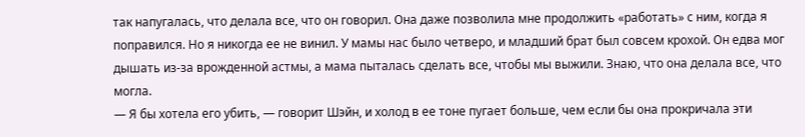так напугалась, что делала все, что он говорил. Она даже позволила мне продолжить «работать» с ним, когда я поправился. Но я никогда ее не винил. У мамы нас было четверо, и младший брат был совсем крохой. Он едва мог дышать из-за врожденной астмы, а мама пыталась сделать все, чтобы мы выжили. Знаю, что она делала все, что могла.
— Я бы хотела его убить, — говорит Шэйн, и холод в ее тоне пугает больше, чем если бы она прокричала эти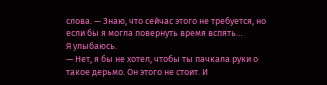слова. — Знаю, что сейчас этого не требуется, но если бы я могла повернуть время вспять…
Я улыбаюсь.
— Нет, я бы не хотел, чтобы ты пачкала руки о такое дерьмо. Он этого не стоит. И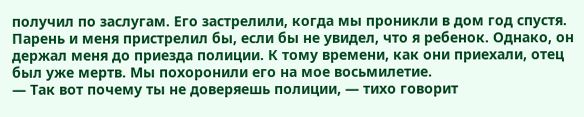получил по заслугам. Его застрелили, когда мы проникли в дом год спустя. Парень и меня пристрелил бы, если бы не увидел, что я ребенок. Однако, он держал меня до приезда полиции. К тому времени, как они приехали, отец был уже мертв. Мы похоронили его на мое восьмилетие.
— Так вот почему ты не доверяешь полиции, — тихо говорит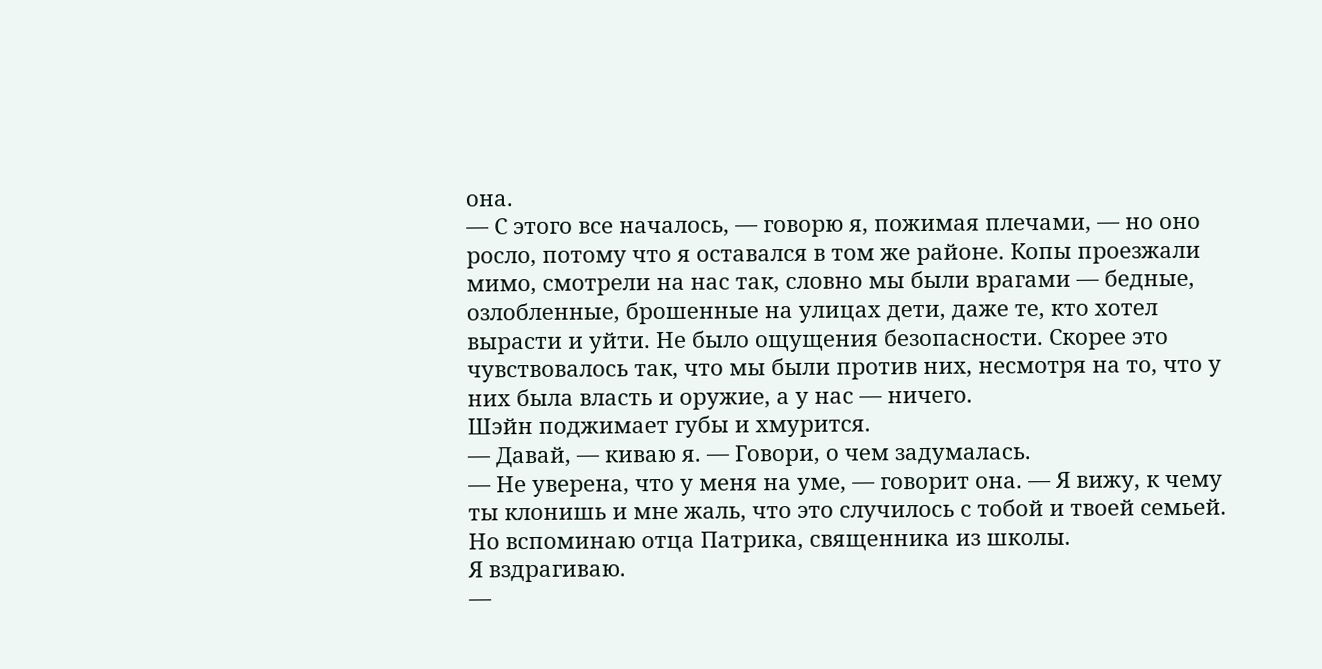она.
— С этого все началось, — говорю я, пожимая плечами, — но оно росло, потому что я оставался в том же районе. Копы проезжали мимо, смотрели на нас так, словно мы были врагами — бедные, озлобленные, брошенные на улицах дети, даже те, кто хотел вырасти и уйти. Не было ощущения безопасности. Скорее это чувствовалось так, что мы были против них, несмотря на то, что у них была власть и оружие, а у нас — ничего.
Шэйн поджимает губы и хмурится.
— Давай, — киваю я. — Говори, о чем задумалась.
— Не уверена, что у меня на уме, — говорит она. — Я вижу, к чему ты клонишь и мне жаль, что это случилось с тобой и твоей семьей. Но вспоминаю отца Патрика, священника из школы.
Я вздрагиваю.
—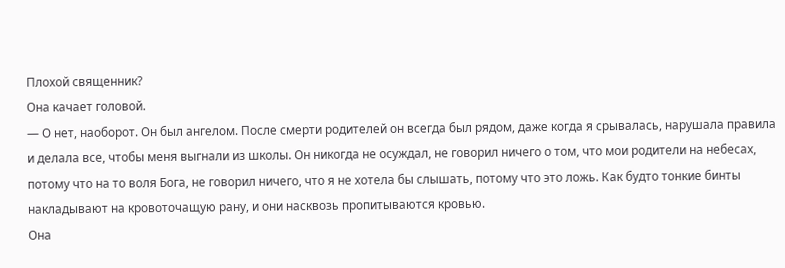Плохой священник?
Она качает головой.
— О нет, наоборот. Он был ангелом. После смерти родителей он всегда был рядом, даже когда я срывалась, нарушала правила и делала все, чтобы меня выгнали из школы. Он никогда не осуждал, не говорил ничего о том, что мои родители на небесах, потому что на то воля Бога, не говорил ничего, что я не хотела бы слышать, потому что это ложь. Как будто тонкие бинты накладывают на кровоточащую рану, и они насквозь пропитываются кровью.
Она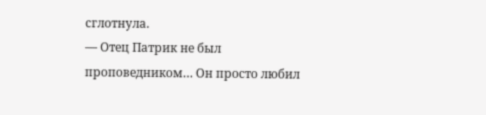сглотнула.
— Отец Патрик не был проповедником… Он просто любил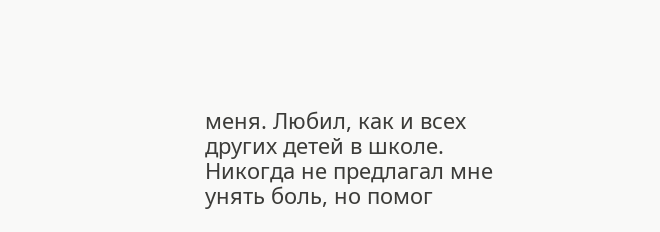меня. Любил, как и всех других детей в школе. Никогда не предлагал мне унять боль, но помог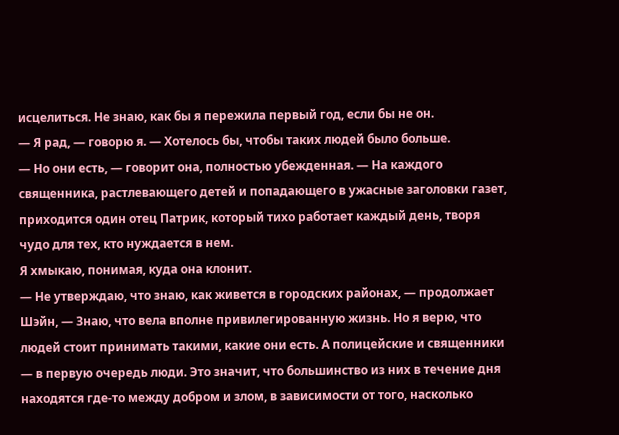исцелиться. Не знаю, как бы я пережила первый год, если бы не он.
— Я рад, — говорю я. — Хотелось бы, чтобы таких людей было больше.
— Но они есть, — говорит она, полностью убежденная. — На каждого священника, растлевающего детей и попадающего в ужасные заголовки газет, приходится один отец Патрик, который тихо работает каждый день, творя чудо для тех, кто нуждается в нем.
Я хмыкаю, понимая, куда она клонит.
— Не утверждаю, что знаю, как живется в городских районах, — продолжает Шэйн, — Знаю, что вела вполне привилегированную жизнь. Но я верю, что людей стоит принимать такими, какие они есть. А полицейские и священники — в первую очередь люди. Это значит, что большинство из них в течение дня находятся где-то между добром и злом, в зависимости от того, насколько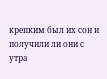крепким был их сон и получили ли они с утра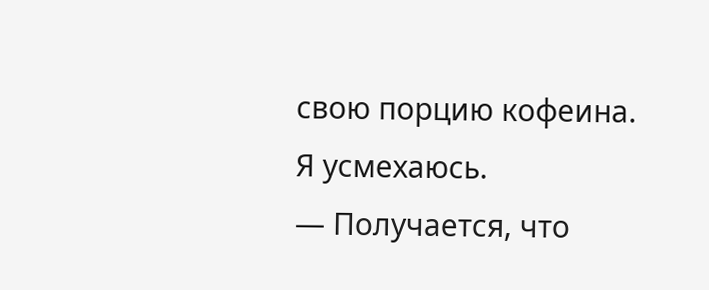свою порцию кофеина.
Я усмехаюсь.
— Получается, что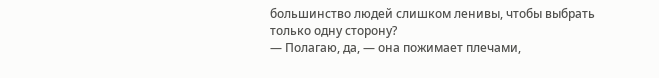большинство людей слишком ленивы, чтобы выбрать только одну сторону?
— Полагаю, да, — она пожимает плечами,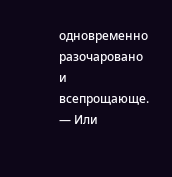одновременно разочаровано и всепрощающе. — Или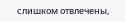слишком отвлечены,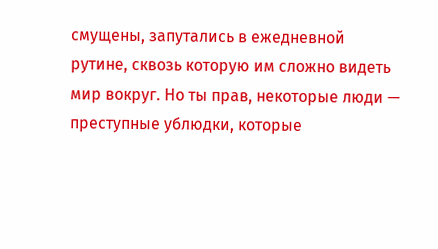смущены, запутались в ежедневной рутине, сквозь которую им сложно видеть мир вокруг. Но ты прав, некоторые люди — преступные ублюдки, которые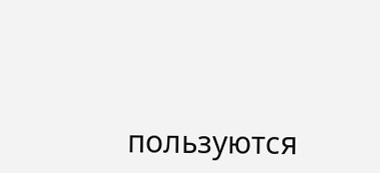пользуются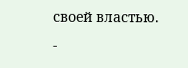своей властью.
-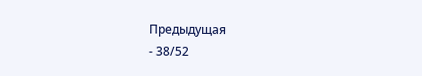Предыдущая
- 38/52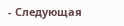- Следующая